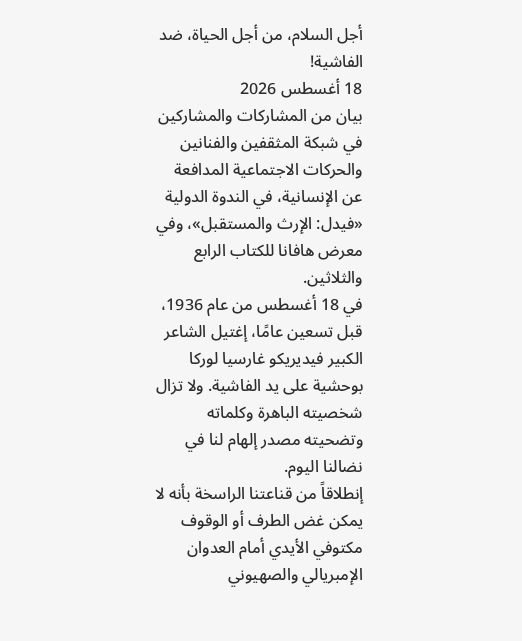أجل السلام، من أجل الحياة، ضد الفاشية!
18 أغسطس 2026
بيان من المشاركات والمشاركين في شبكة المثقفين والفنانين والحركات الاجتماعية المدافعة عن الإنسانية، في الندوة الدولية «فيدل: الإرث والمستقبل»، وفي معرض هافانا للكتاب الرابع والثلاثين.
في 18 أغسطس من عام 1936، قبل تسعين عامًا، إغتيل الشاعر الكبير فيديريكو غارسيا لوركا بوحشية على يد الفاشية. ولا تزال شخصيته الباهرة وكلماته وتضحيته مصدر إلهام لنا في نضالنا اليوم.
إنطلاقاً من قناعتنا الراسخة بأنه لا يمكن غض الطرف أو الوقوف مكتوفي الأيدي أمام العدوان الإمبريالي والصهيوني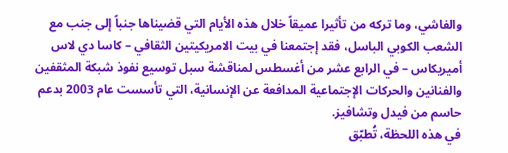والفاشي، وما تركه من تأثيرا عميقاً خلال هذه الأيام التي قضيناها جنباً إلى جنب مع الشعب الكوبي الباسل، فقد إجتمعنا في بيت الامريكيتين الثقافي – كاسا دي لاس أميريكاس – في الرابع عشر من أغسطس لمناقشة سبل توسيع نفوذ شبكة المثقفين والفنانين والحركات الإجتماعية المدافعة عن الإنسانية، التي تأسست عام 2003 بدعم حاسم من فيدل وتشافيز.
في هذه اللحظة، تُطبّق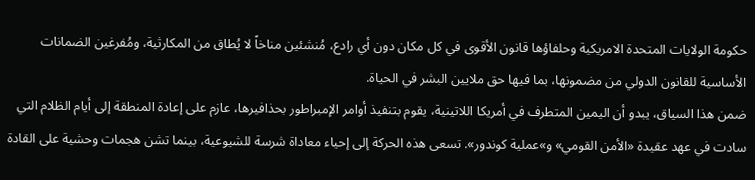حكومة الولايات المتحدة الامريكية وحلفاؤها قانون الأقوى في كل مكان دون أي رادع، مُنشئين مناخاً لا يُطاق من المكارثية، ومُفرغين الضمانات الأساسية للقانون الدولي من مضمونها، بما فيها حق ملايين البشر في الحياة.
ضمن هذا السياق، يبدو أن اليمين المتطرف في أمريكا اللاتينية، يقوم بتنفيذ أوامر الإمبراطور بحذافيرها، عازم على إعادة المنطقة إلى أيام الظلام التي سادت في عهد عقيدة «الأمن القومي» و»عملية كوندور». تسعى هذه الحركة إلى إحياء معاداة شرسة للشيوعية، بينما تشن هجمات وحشية على القادة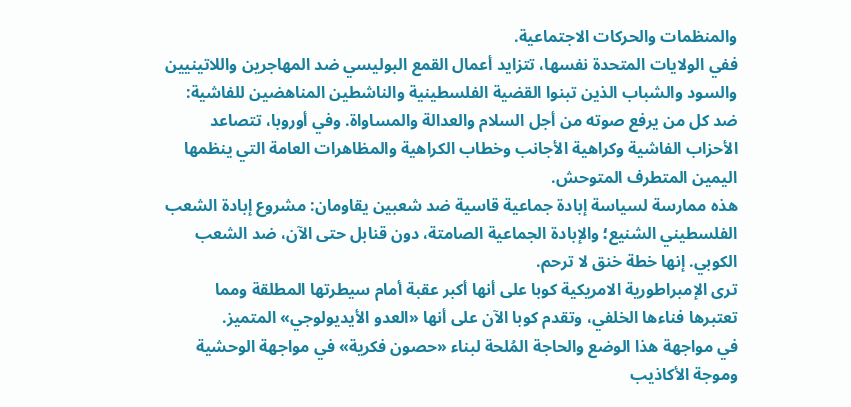والمنظمات والحركات الاجتماعية.
ففي الولايات المتحدة نفسها، تتزايد أعمال القمع البوليسي ضد المهاجرين واللاتينيين والسود والشباب الذين تبنوا القضية الفلسطينية والناشطين المناهضين للفاشية: ضد كل من يرفع صوته من أجل السلام والعدالة والمساواة. وفي أوروبا، تتصاعد الأحزاب الفاشية وكراهية الأجانب وخطاب الكراهية والمظاهرات العامة التي ينظمها اليمين المتطرف المتوحش.
هذه ممارسة لسياسة إبادة جماعية قاسية ضد شعبين يقاومان: مشروع إبادة الشعب الفلسطيني الشنيع؛ والإبادة الجماعية الصامتة، دون قنابل حتى الآن، ضد الشعب الكوبي. إنها خطة خنق لا ترحم.
ترى الإمبراطورية الامريكية كوبا على أنها أكبر عقبة أمام سيطرتها المطلقة ومما تعتبرها فناءها الخلفي، وتقدم كوبا الآن على أنها «العدو الأيديولوجي» المتميز.
في مواجهة هذا الوضع والحاجة المُلحة لبناء «حصون فكرية» في مواجهة الوحشية وموجة الأكاذيب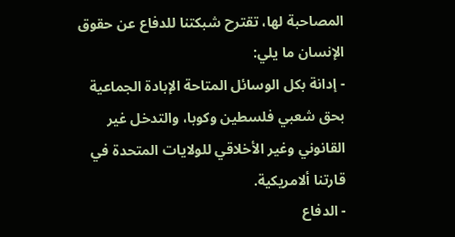المصاحبة لها، تقترح شبكتنا للدفاع عن حقوق الإنسان ما يلي:
- إدانة بكل الوسائل المتاحة الإبادة الجماعية بحق شعبي فلسطين وكوبا، والتدخل غير القانوني وغير الأخلاقي للولايات المتحدة في قارتنا ألامريكية.
- الدفاع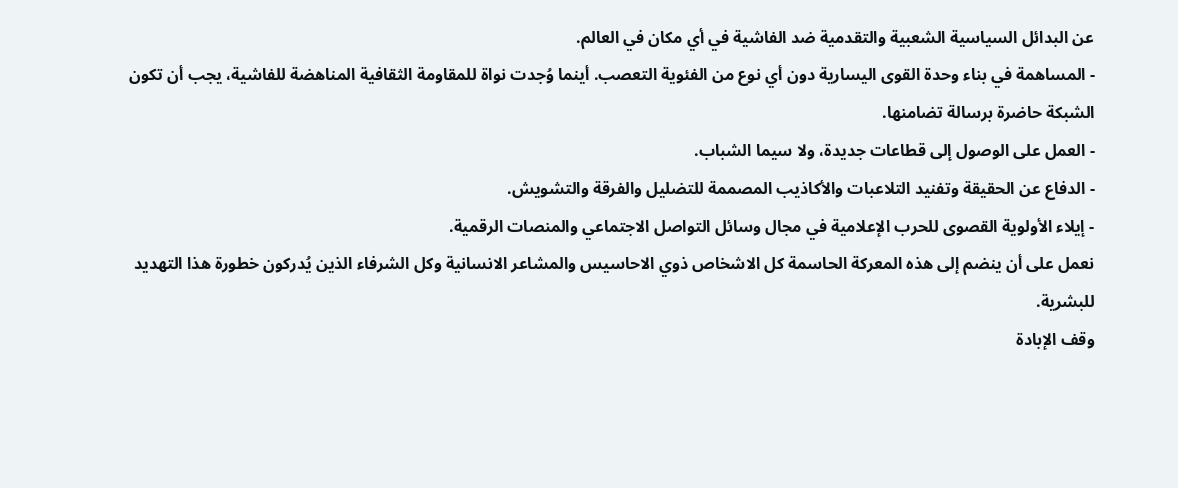عن البدائل السياسية الشعبية والتقدمية ضد الفاشية في أي مكان في العالم.
- المساهمة في بناء وحدة القوى اليسارية دون أي نوع من الفئوية التعصب. أينما وُجدت نواة للمقاومة الثقافية المناهضة للفاشية، يجب أن تكون الشبكة حاضرة برسالة تضامنها.
- العمل على الوصول إلى قطاعات جديدة، ولا سيما الشباب.
- الدفاع عن الحقيقة وتفنيد التلاعبات والأكاذيب المصممة للتضليل والفرقة والتشويش.
- إيلاء الأولوية القصوى للحرب الإعلامية في مجال وسائل التواصل الاجتماعي والمنصات الرقمية.
نعمل على أن ينضم إلى هذه المعركة الحاسمة كل الاشخاص ذوي الاحاسيس والمشاعر الانسانية وكل الشرفاء الذين يُدركون خطورة هذا التهديد للبشرية.
وقف الإبادة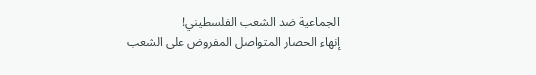الجماعية ضد الشعب الفلسطيني!
إنهاء الحصار المتواصل المفروض على الشعب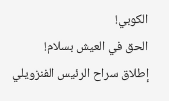الكوبي!
الحق في العيش بسلام!
إطلاق سراح الرئيس الفنزويلي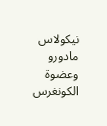نيكولاس مادورو وعضوة الكونغرس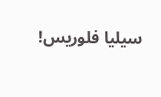سيليا فلوريس!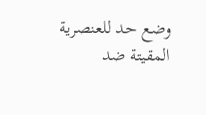وضع حد للعنصرية المقيتة ضد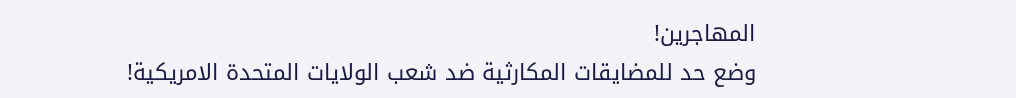المهاجرين!
وضع حد للمضايقات المكارثية ضد شعب الولايات المتحدة الامريكية!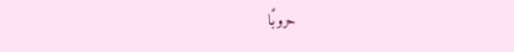حروبًا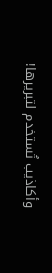وأكاذيب تُستخدم لتبريرها!